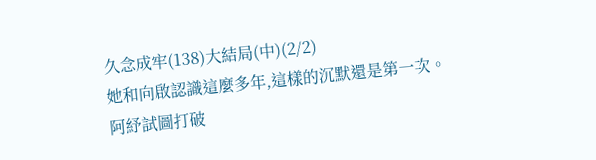久念成牢(138)大結局(中)(2/2)
她和向啟認識這麼多年,這樣的沉默還是第一次。
阿紓試圖打破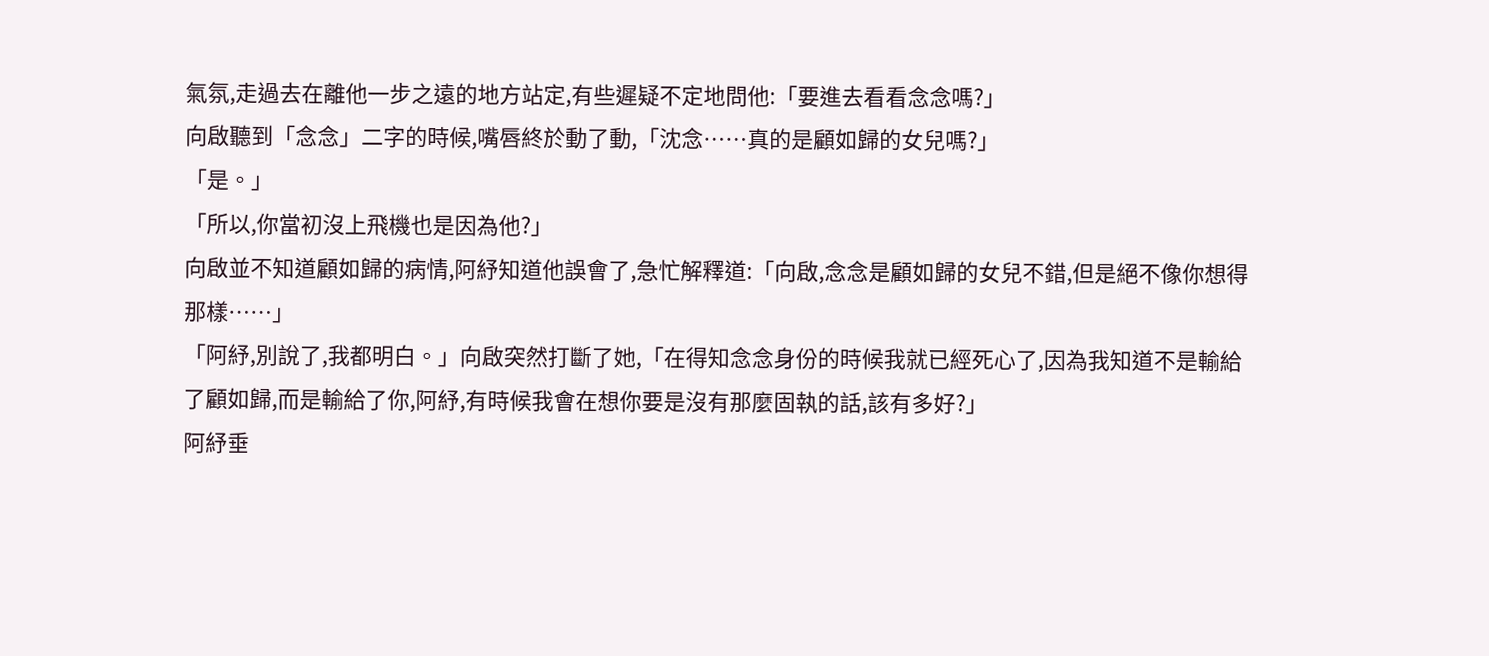氣氛,走過去在離他一步之遠的地方站定,有些遲疑不定地問他:「要進去看看念念嗎?」
向啟聽到「念念」二字的時候,嘴唇終於動了動,「沈念……真的是顧如歸的女兒嗎?」
「是。」
「所以,你當初沒上飛機也是因為他?」
向啟並不知道顧如歸的病情,阿紓知道他誤會了,急忙解釋道:「向啟,念念是顧如歸的女兒不錯,但是絕不像你想得那樣……」
「阿紓,別說了,我都明白。」向啟突然打斷了她,「在得知念念身份的時候我就已經死心了,因為我知道不是輸給了顧如歸,而是輸給了你,阿紓,有時候我會在想你要是沒有那麼固執的話,該有多好?」
阿紓垂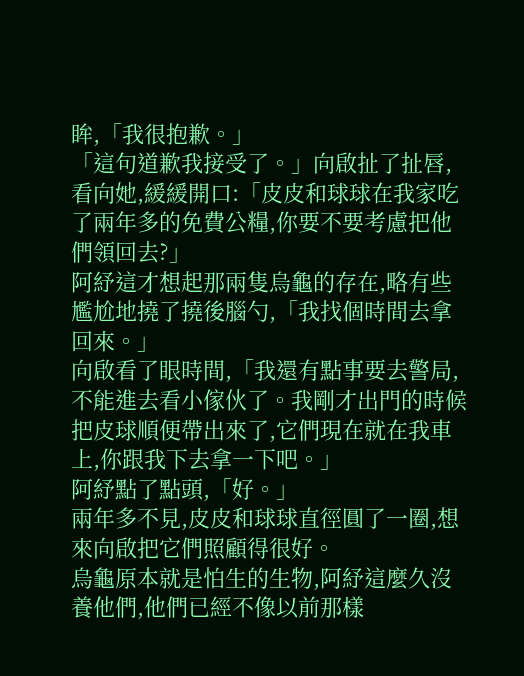眸,「我很抱歉。」
「這句道歉我接受了。」向啟扯了扯唇,看向她,緩緩開口:「皮皮和球球在我家吃了兩年多的免費公糧,你要不要考慮把他們領回去?」
阿紓這才想起那兩隻烏龜的存在,略有些尷尬地撓了撓後腦勺,「我找個時間去拿回來。」
向啟看了眼時間,「我還有點事要去警局,不能進去看小傢伙了。我剛才出門的時候把皮球順便帶出來了,它們現在就在我車上,你跟我下去拿一下吧。」
阿紓點了點頭,「好。」
兩年多不見,皮皮和球球直徑圓了一圈,想來向啟把它們照顧得很好。
烏龜原本就是怕生的生物,阿紓這麼久沒養他們,他們已經不像以前那樣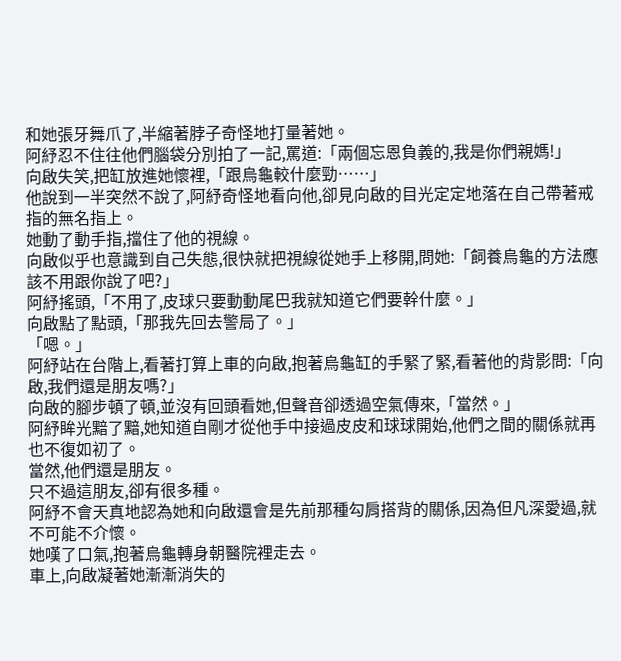和她張牙舞爪了,半縮著脖子奇怪地打量著她。
阿紓忍不住往他們腦袋分別拍了一記,罵道:「兩個忘恩負義的,我是你們親媽!」
向啟失笑,把缸放進她懷裡,「跟烏龜較什麼勁……」
他說到一半突然不說了,阿紓奇怪地看向他,卻見向啟的目光定定地落在自己帶著戒指的無名指上。
她動了動手指,擋住了他的視線。
向啟似乎也意識到自己失態,很快就把視線從她手上移開,問她:「飼養烏龜的方法應該不用跟你說了吧?」
阿紓搖頭,「不用了,皮球只要動動尾巴我就知道它們要幹什麼。」
向啟點了點頭,「那我先回去警局了。」
「嗯。」
阿紓站在台階上,看著打算上車的向啟,抱著烏龜缸的手緊了緊,看著他的背影問:「向啟,我們還是朋友嗎?」
向啟的腳步頓了頓,並沒有回頭看她,但聲音卻透過空氣傳來,「當然。」
阿紓眸光黯了黯,她知道自剛才從他手中接過皮皮和球球開始,他們之間的關係就再也不復如初了。
當然,他們還是朋友。
只不過這朋友,卻有很多種。
阿紓不會天真地認為她和向啟還會是先前那種勾肩搭背的關係,因為但凡深愛過,就不可能不介懷。
她嘆了口氣,抱著烏龜轉身朝醫院裡走去。
車上,向啟凝著她漸漸消失的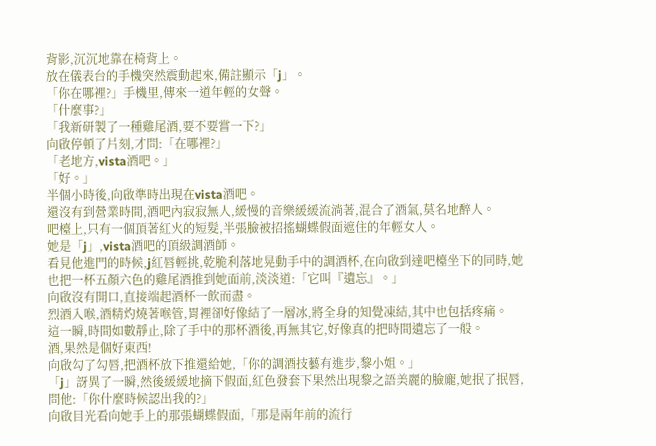背影,沉沉地靠在椅背上。
放在儀表台的手機突然震動起來,備註顯示「j」。
「你在哪裡?」手機里,傳來一道年輕的女聲。
「什麼事?」
「我新研製了一種雞尾酒,要不要嘗一下?」
向啟停頓了片刻,才問:「在哪裡?」
「老地方,vista酒吧。」
「好。」
半個小時後,向啟準時出現在vista酒吧。
還沒有到營業時間,酒吧內寂寂無人,緩慢的音樂緩緩流淌著,混合了酒氣,莫名地醉人。
吧檯上,只有一個頂著紅火的短髮,半張臉被招搖蝴蝶假面遮住的年輕女人。
她是「j」,vista酒吧的頂級調酒師。
看見他進門的時候,j紅唇輕挑,乾脆利落地晃動手中的調酒杯,在向啟到達吧檯坐下的同時,她也把一杯五顏六色的雞尾酒推到她面前,淡淡道:「它叫『遺忘』。」
向啟沒有開口,直接端起酒杯一飲而盡。
烈酒入喉,酒精灼燒著喉管,胃裡卻好像結了一層冰,將全身的知覺凍結,其中也包括疼痛。
這一瞬,時間如數靜止,除了手中的那杯酒後,再無其它,好像真的把時間遺忘了一般。
酒,果然是個好東西!
向啟勾了勾唇,把酒杯放下推還給她,「你的調酒技藝有進步,黎小姐。」
「j」訝異了一瞬,然後緩緩地摘下假面,紅色發套下果然出現黎之語美麗的臉龐,她抿了抿唇,問他:「你什麼時候認出我的?」
向啟目光看向她手上的那張蝴蝶假面,「那是兩年前的流行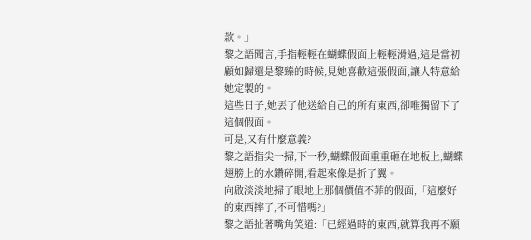款。」
黎之語聞言,手指輕輕在蝴蝶假面上輕輕滑過,這是當初顧如歸還是黎臻的時候,見她喜歡這張假面,讓人特意給她定製的。
這些日子,她丟了他送給自己的所有東西,卻唯獨留下了這個假面。
可是,又有什麼意義?
黎之語指尖一掃,下一秒,蝴蝶假面重重砸在地板上,蝴蝶翅膀上的水鑽碎開,看起來像是折了翼。
向啟淡淡地掃了眼地上那個價值不菲的假面,「這麼好的東西摔了,不可惜嗎?」
黎之語扯著嘴角笑道:「已經過時的東西,就算我再不願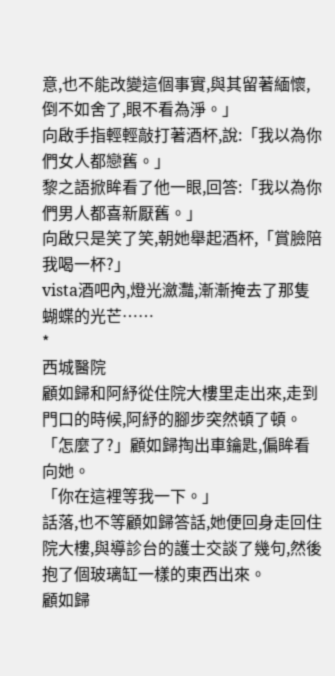意,也不能改變這個事實,與其留著緬懷,倒不如舍了,眼不看為淨。」
向啟手指輕輕敲打著酒杯,說:「我以為你們女人都戀舊。」
黎之語掀眸看了他一眼,回答:「我以為你們男人都喜新厭舊。」
向啟只是笑了笑,朝她舉起酒杯,「賞臉陪我喝一杯?」
vista酒吧內,燈光瀲灩,漸漸掩去了那隻蝴蝶的光芒……
*
西城醫院
顧如歸和阿紓從住院大樓里走出來,走到門口的時候,阿紓的腳步突然頓了頓。
「怎麼了?」顧如歸掏出車鑰匙,偏眸看向她。
「你在這裡等我一下。」
話落,也不等顧如歸答話,她便回身走回住院大樓,與導診台的護士交談了幾句,然後抱了個玻璃缸一樣的東西出來。
顧如歸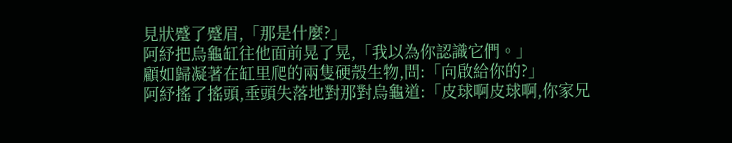見狀蹙了蹙眉,「那是什麼?」
阿紓把烏龜缸往他面前晃了晃,「我以為你認識它們。」
顧如歸凝著在缸里爬的兩隻硬殼生物,問:「向啟給你的?」
阿紓搖了搖頭,垂頭失落地對那對烏龜道:「皮球啊皮球啊,你家兄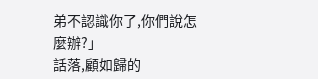弟不認識你了,你們說怎麼辦?」
話落,顧如歸的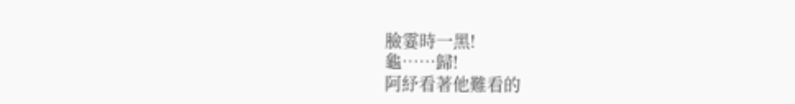臉霎時一黑!
龜……歸!
阿紓看著他難看的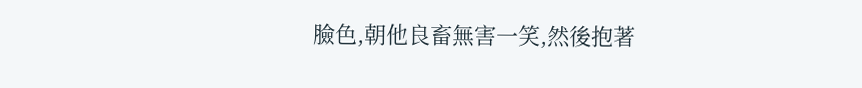臉色,朝他良畜無害一笑,然後抱著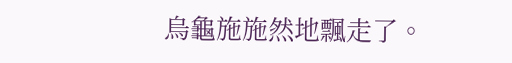烏龜施施然地飄走了。